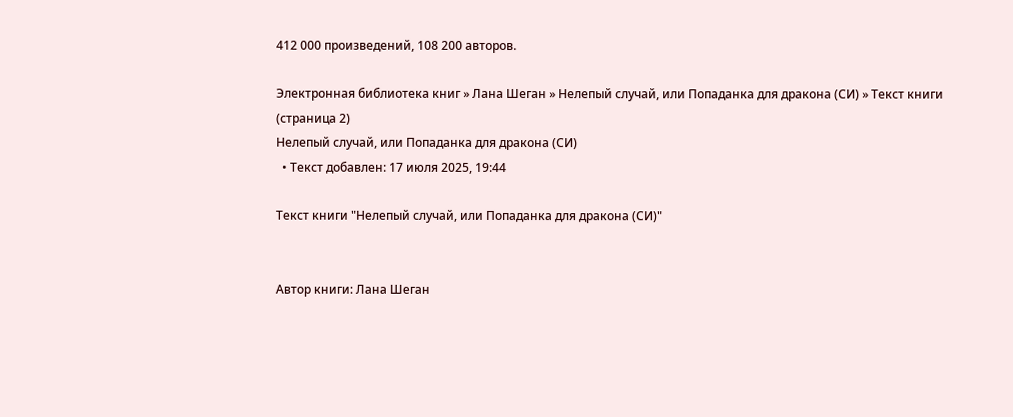412 000 произведений, 108 200 авторов.

Электронная библиотека книг » Лана Шеган » Нелепый случай, или Попаданка для дракона (СИ) » Текст книги (страница 2)
Нелепый случай, или Попаданка для дракона (СИ)
  • Текст добавлен: 17 июля 2025, 19:44

Текст книги "Нелепый случай, или Попаданка для дракона (СИ)"


Автор книги: Лана Шеган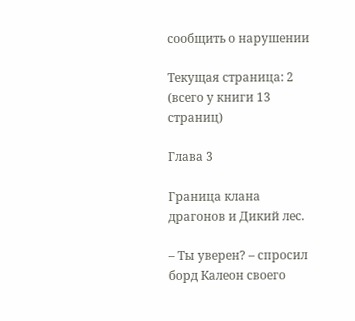сообщить о нарушении

Текущая страница: 2 (всего у книги 13 страниц)

Глава 3

Граница клана драгонов и Дикий лес.

– Ты уверен? – спросил борд Калеон своего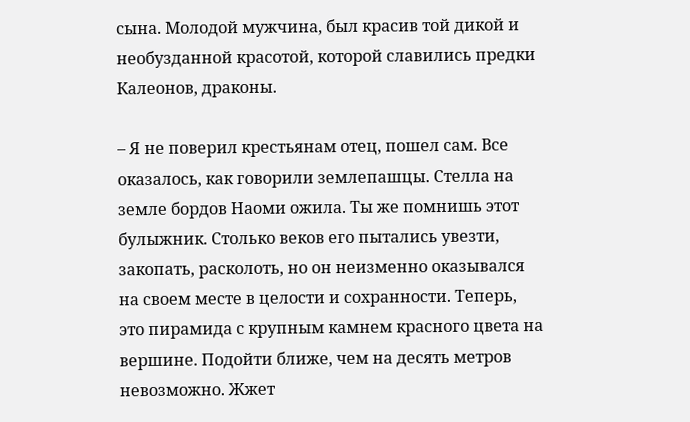сына. Молодой мужчина, был красив той дикой и необузданной красотой, которой славились предки Калеонов, драконы.

– Я не поверил крестьянам отец, пошел сам. Все оказалось, как говорили землепашцы. Стелла на земле бордов Наоми ожила. Ты же помнишь этот булыжник. Столько веков его пытались увезти, закопать, расколоть, но он неизменно оказывался на своем месте в целости и сохранности. Теперь, это пирамида с крупным камнем красного цвета на вершине. Подойти ближе, чем на десять метров невозможно. Жжет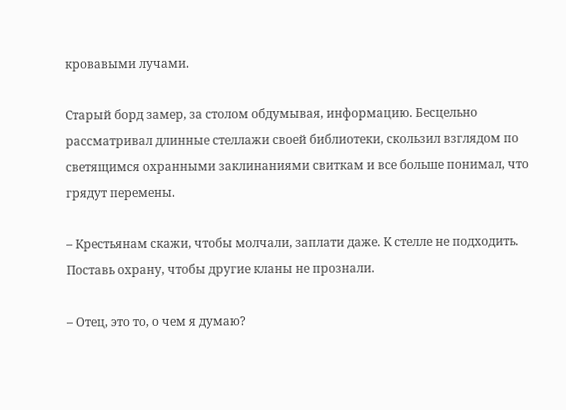кровавыми лучами.

Старый борд замер, за столом обдумывая, информацию. Бесцельно рассматривал длинные стеллажи своей библиотеки, скользил взглядом по светящимся охранными заклинаниями свиткам и все больше понимал, что грядут перемены.

– Крестьянам скажи, чтобы молчали, заплати даже. К стелле не подходить. Поставь охрану, чтобы другие кланы не прознали.

– Отец, это то, о чем я думаю?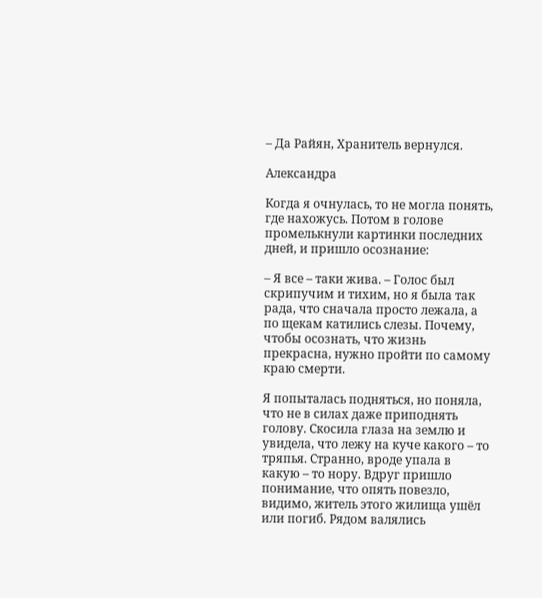– Да Райян, Хранитель вернулся.

Александра

Когда я очнулась, то не могла понять, где нахожусь. Потом в голове промелькнули картинки последних дней, и пришло осознание:

– Я все – таки жива. – Голос был скрипучим и тихим, но я была так рада, что сначала просто лежала, а по щекам катились слезы. Почему, чтобы осознать, что жизнь прекрасна, нужно пройти по самому краю смерти.

Я попыталась подняться, но поняла, что не в силах даже приподнять голову. Скосила глаза на землю и увидела, что лежу на куче какого – то тряпья. Странно, вроде упала в какую – то нору. Вдруг пришло понимание, что опять повезло, видимо, житель этого жилища ушёл или погиб. Рядом валялись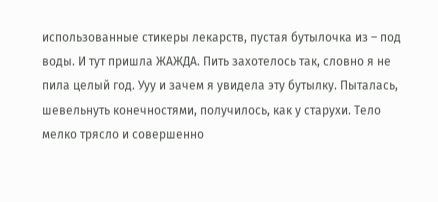использованные стикеры лекарств, пустая бутылочка из – под воды. И тут пришла ЖАЖДА. Пить захотелось так, словно я не пила целый год. Ууу и зачем я увидела эту бутылку. Пыталась, шевельнуть конечностями, получилось, как у старухи. Тело мелко трясло и совершенно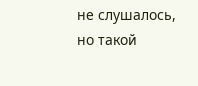не слушалось, но такой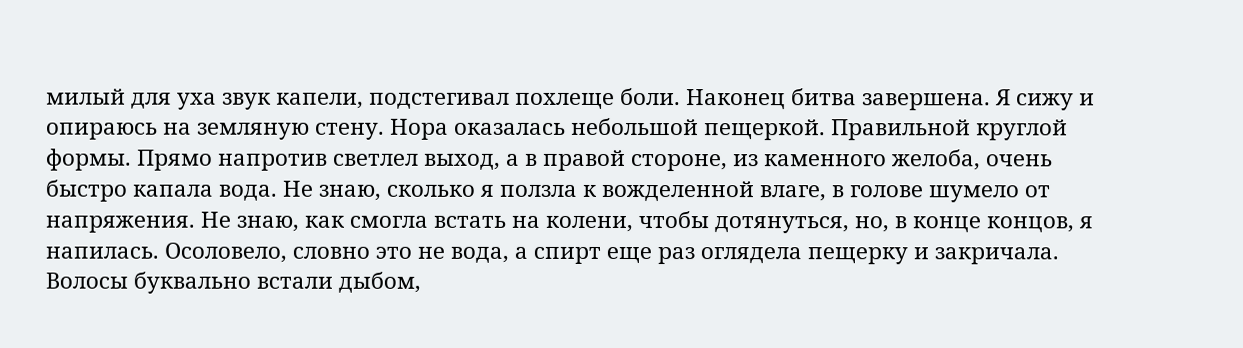милый для уха звук капели, подстегивал похлеще боли. Наконец битва завершена. Я сижу и опираюсь на земляную стену. Нора оказалась небольшой пещеркой. Правильной круглой формы. Прямо напротив светлел выход, а в правой стороне, из каменного желоба, очень быстро капала вода. Не знаю, сколько я ползла к вожделенной влаге, в голове шумело от напряжения. Не знаю, как смогла встать на колени, чтобы дотянуться, но, в конце концов, я напилась. Осоловело, словно это не вода, а спирт еще раз оглядела пещерку и закричала. Волосы буквально встали дыбом,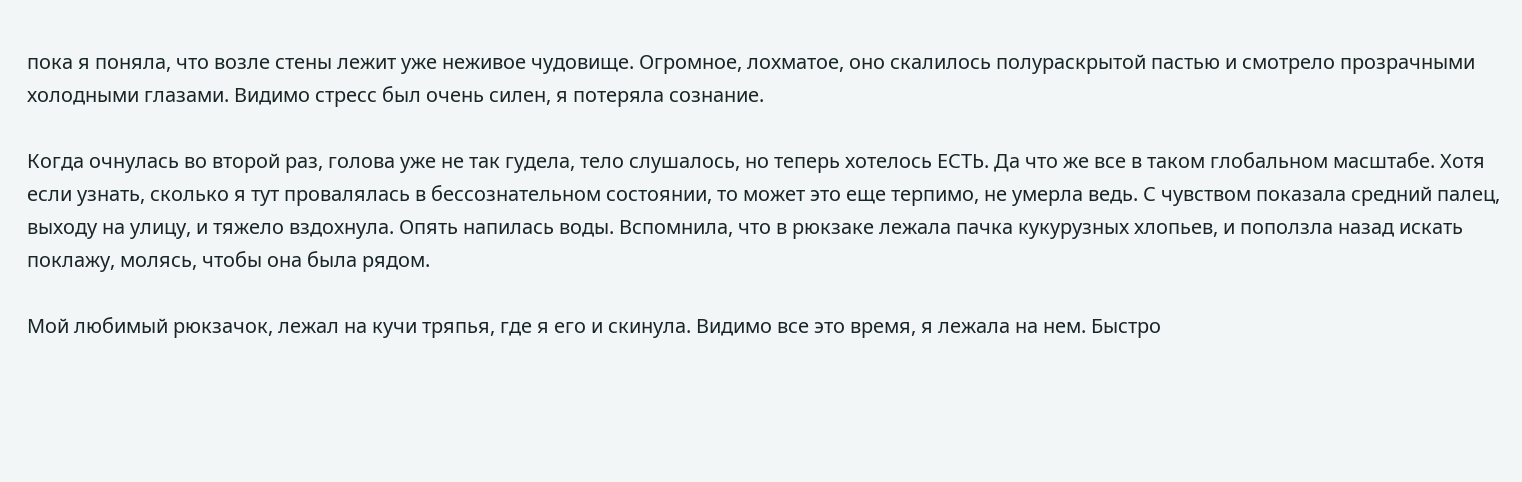пока я поняла, что возле стены лежит уже неживое чудовище. Огромное, лохматое, оно скалилось полураскрытой пастью и смотрело прозрачными холодными глазами. Видимо стресс был очень силен, я потеряла сознание.

Когда очнулась во второй раз, голова уже не так гудела, тело слушалось, но теперь хотелось ЕСТЬ. Да что же все в таком глобальном масштабе. Хотя если узнать, сколько я тут провалялась в бессознательном состоянии, то может это еще терпимо, не умерла ведь. С чувством показала средний палец, выходу на улицу, и тяжело вздохнула. Опять напилась воды. Вспомнила, что в рюкзаке лежала пачка кукурузных хлопьев, и поползла назад искать поклажу, молясь, чтобы она была рядом.

Мой любимый рюкзачок, лежал на кучи тряпья, где я его и скинула. Видимо все это время, я лежала на нем. Быстро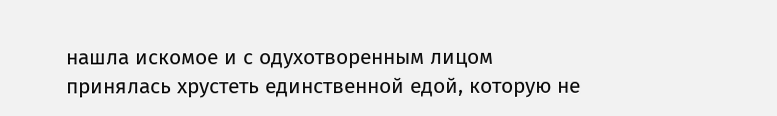нашла искомое и с одухотворенным лицом принялась хрустеть единственной едой, которую не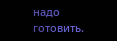надо готовить.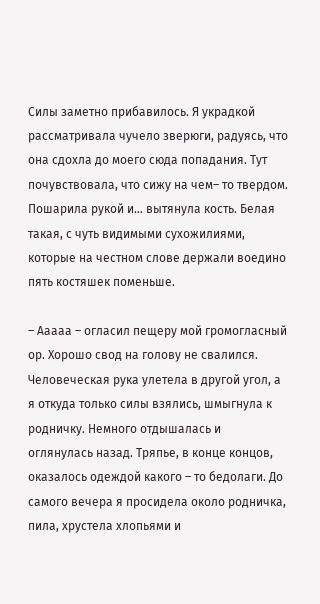Силы заметно прибавилось. Я украдкой рассматривала чучело зверюги, радуясь, что она сдохла до моего сюда попадания. Тут почувствовала, что сижу на чем– то твердом. Пошарила рукой и… вытянула кость. Белая такая, с чуть видимыми сухожилиями, которые на честном слове держали воедино пять костяшек поменьше.

– Ааааа – огласил пещеру мой громогласный ор. Хорошо свод на голову не свалился. Человеческая рука улетела в другой угол, а я откуда только силы взялись, шмыгнула к родничку. Немного отдышалась и оглянулась назад. Тряпье, в конце концов, оказалось одеждой какого – то бедолаги. До самого вечера я просидела около родничка, пила, хрустела хлопьями и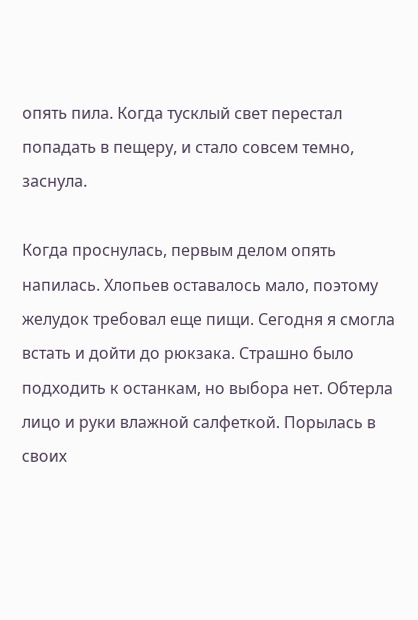опять пила. Когда тусклый свет перестал попадать в пещеру, и стало совсем темно, заснула.

Когда проснулась, первым делом опять напилась. Хлопьев оставалось мало, поэтому желудок требовал еще пищи. Сегодня я смогла встать и дойти до рюкзака. Страшно было подходить к останкам, но выбора нет. Обтерла лицо и руки влажной салфеткой. Порылась в своих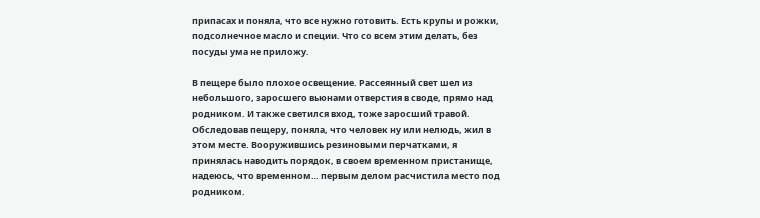припасах и поняла, что все нужно готовить. Есть крупы и рожки, подсолнечное масло и специи. Что со всем этим делать, без посуды ума не приложу.

В пещере было плохое освещение. Рассеянный свет шел из небольшого, заросшего вьюнами отверстия в своде, прямо над родником. И также светился вход, тоже заросший травой. Обследовав пещеру, поняла, что человек ну или нелюдь, жил в этом месте. Вооружившись резиновыми перчатками, я принялась наводить порядок, в своем временном пристанище, надеюсь, что временном… первым делом расчистила место под родником.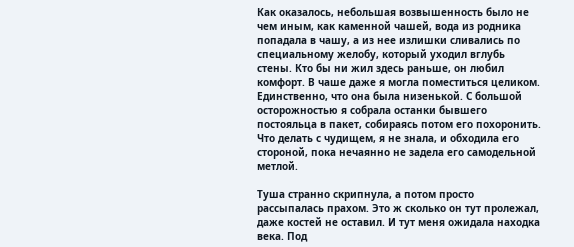Как оказалось, небольшая возвышенность было не чем иным, как каменной чашей, вода из родника попадала в чашу, а из нее излишки сливались по специальному желобу, который уходил вглубь стены. Кто бы ни жил здесь раньше, он любил комфорт. В чаше даже я могла поместиться целиком. Единственно, что она была низенькой. С большой осторожностью я собрала останки бывшего постояльца в пакет, собираясь потом его похоронить. Что делать с чудищем, я не знала, и обходила его стороной, пока нечаянно не задела его самодельной метлой.

Туша странно скрипнула, а потом просто рассыпалась прахом. Это ж сколько он тут пролежал, даже костей не оставил. И тут меня ожидала находка века. Под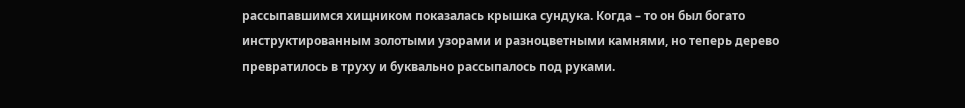рассыпавшимся хищником показалась крышка сундука. Когда – то он был богато инструктированным золотыми узорами и разноцветными камнями, но теперь дерево превратилось в труху и буквально рассыпалось под руками.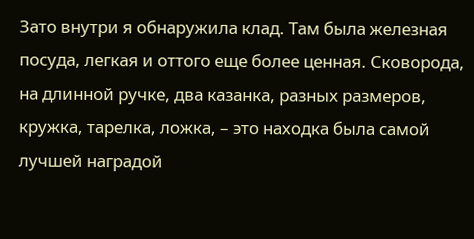Зато внутри я обнаружила клад. Там была железная посуда, легкая и оттого еще более ценная. Сковорода, на длинной ручке, два казанка, разных размеров, кружка, тарелка, ложка, – это находка была самой лучшей наградой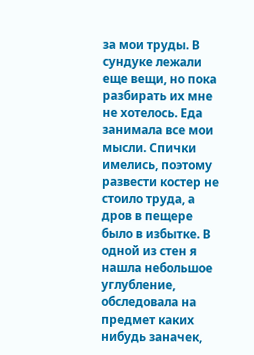за мои труды. В сундуке лежали еще вещи, но пока разбирать их мне не хотелось. Еда занимала все мои мысли. Спички имелись, поэтому развести костер не стоило труда, а дров в пещере было в избытке. В одной из стен я нашла небольшое углубление, обследовала на предмет каких нибудь заначек,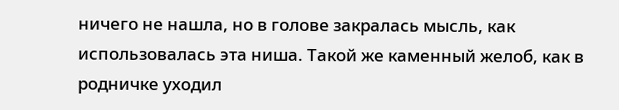ничего не нашла, но в голове закралась мысль, как использовалась эта ниша. Такой же каменный желоб, как в родничке уходил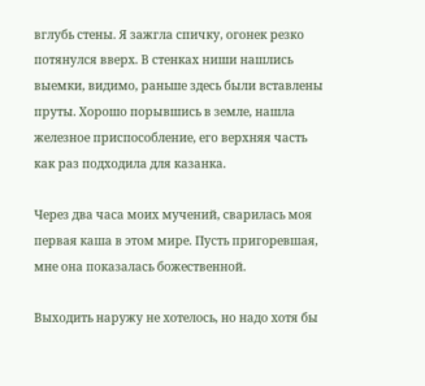вглубь стены. Я зажгла спичку, огонек резко потянулся вверх. В стенках ниши нашлись выемки, видимо, раньше здесь были вставлены пруты. Хорошо порывшись в земле, нашла железное приспособление, его верхняя часть как раз подходила для казанка.

Через два часа моих мучений, сварилась моя первая каша в этом мире. Пусть пригоревшая, мне она показалась божественной.

Выходить наружу не хотелось, но надо хотя бы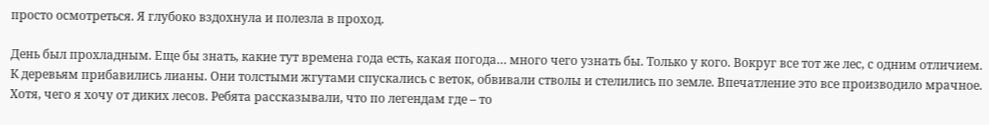просто осмотреться. Я глубоко вздохнула и полезла в проход.

День был прохладным. Еще бы знать, какие тут времена года есть, какая погода… много чего узнать бы. Только у кого. Вокруг все тот же лес, с одним отличием. К деревьям прибавились лианы. Они толстыми жгутами спускались с веток, обвивали стволы и стелились по земле. Впечатление это все производило мрачное. Хотя, чего я хочу от диких лесов. Ребята рассказывали, что по легендам где – то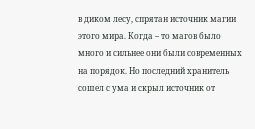в диком лесу, спрятан источник магии этого мира. Когда – то магов было много и сильнее они были современных на порядок. Но последний хранитель сошел с ума и скрыл источник от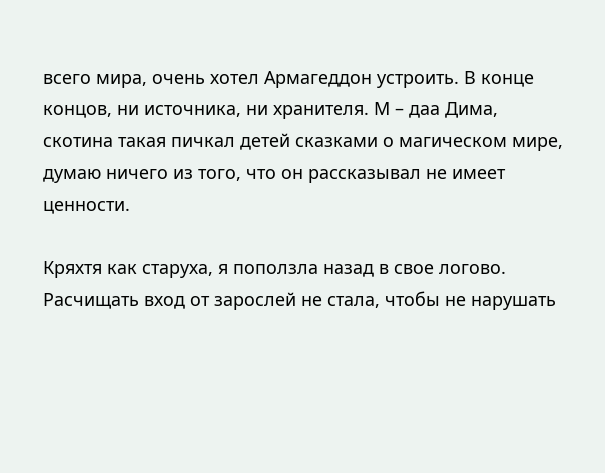всего мира, очень хотел Армагеддон устроить. В конце концов, ни источника, ни хранителя. М – даа Дима, скотина такая пичкал детей сказками о магическом мире, думаю ничего из того, что он рассказывал не имеет ценности.

Кряхтя как старуха, я поползла назад в свое логово. Расчищать вход от зарослей не стала, чтобы не нарушать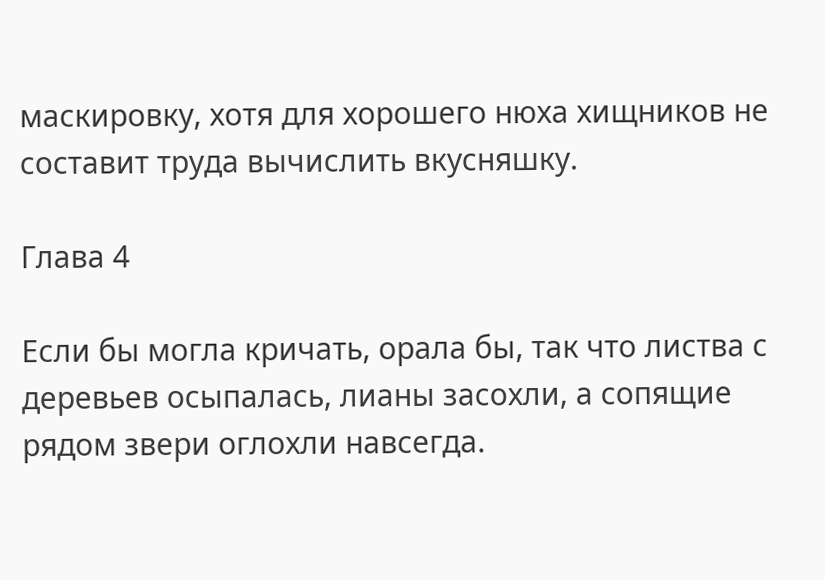маскировку, хотя для хорошего нюха хищников не составит труда вычислить вкусняшку.

Глава 4

Если бы могла кричать, орала бы, так что листва с деревьев осыпалась, лианы засохли, а сопящие рядом звери оглохли навсегда.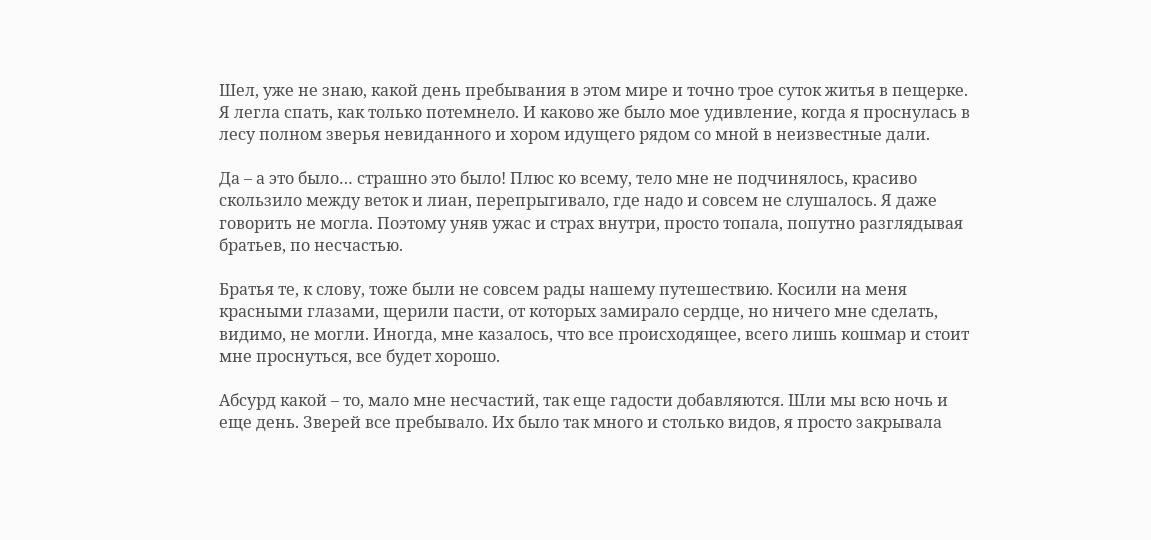Шел, уже не знаю, какой день пребывания в этом мире и точно трое суток житья в пещерке. Я легла спать, как только потемнело. И каково же было мое удивление, когда я проснулась в лесу полном зверья невиданного и хором идущего рядом со мной в неизвестные дали.

Да – а это было… страшно это было! Плюс ко всему, тело мне не подчинялось, красиво скользило между веток и лиан, перепрыгивало, где надо и совсем не слушалось. Я даже говорить не могла. Поэтому уняв ужас и страх внутри, просто топала, попутно разглядывая братьев, по несчастью.

Братья те, к слову, тоже были не совсем рады нашему путешествию. Косили на меня красными глазами, щерили пасти, от которых замирало сердце, но ничего мне сделать, видимо, не могли. Иногда, мне казалось, что все происходящее, всего лишь кошмар и стоит мне проснуться, все будет хорошо.

Абсурд какой – то, мало мне несчастий, так еще гадости добавляются. Шли мы всю ночь и еще день. Зверей все пребывало. Их было так много и столько видов, я просто закрывала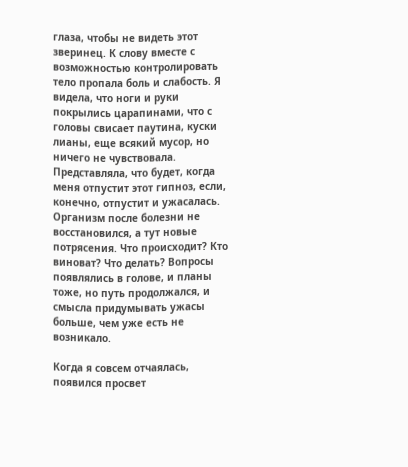глаза, чтобы не видеть этот зверинец. К слову вместе с возможностью контролировать тело пропала боль и слабость. Я видела, что ноги и руки покрылись царапинами, что с головы свисает паутина, куски лианы, еще всякий мусор, но ничего не чувствовала. Представляла, что будет, когда меня отпустит этот гипноз, если, конечно, отпустит и ужасалась. Организм после болезни не восстановился, а тут новые потрясения. Что происходит? Кто виноват? Что делать? Вопросы появлялись в голове, и планы тоже, но путь продолжался, и смысла придумывать ужасы больше, чем уже есть не возникало.

Когда я совсем отчаялась, появился просвет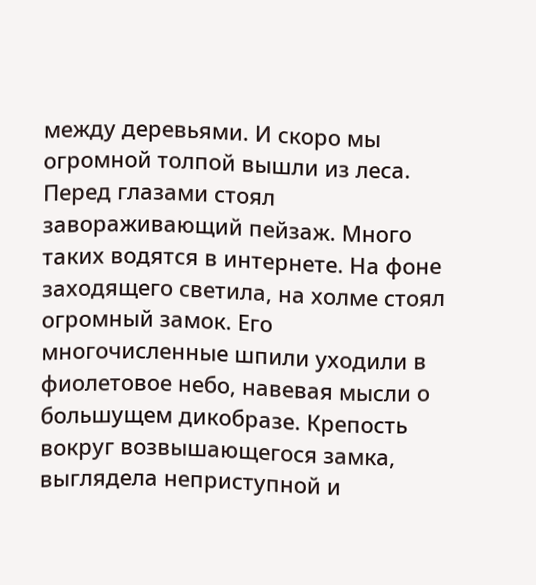между деревьями. И скоро мы огромной толпой вышли из леса. Перед глазами стоял завораживающий пейзаж. Много таких водятся в интернете. На фоне заходящего светила, на холме стоял огромный замок. Его многочисленные шпили уходили в фиолетовое небо, навевая мысли о большущем дикобразе. Крепость вокруг возвышающегося замка, выглядела неприступной и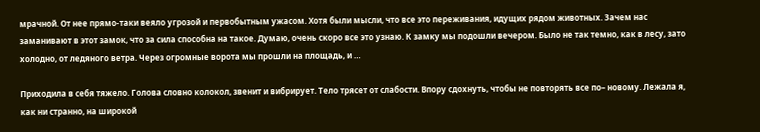мрачной. От нее прямо-таки веяло угрозой и первобытным ужасом. Хотя были мысли, что все это переживания, идущих рядом животных. Зачем нас заманивают в этот замок, что за сила способна на такое. Думаю, очень скоро все это узнаю. К замку мы подошли вечером. Было не так темно, как в лесу, зато холодно, от ледяного ветра. Через огромные ворота мы прошли на площадь, и …

Приходила в себя тяжело. Голова словно колокол, звенит и вибрирует. Тело трясет от слабости. Впору сдохнуть, чтобы не повторять все по– новому. Лежала я, как ни странно, на широкой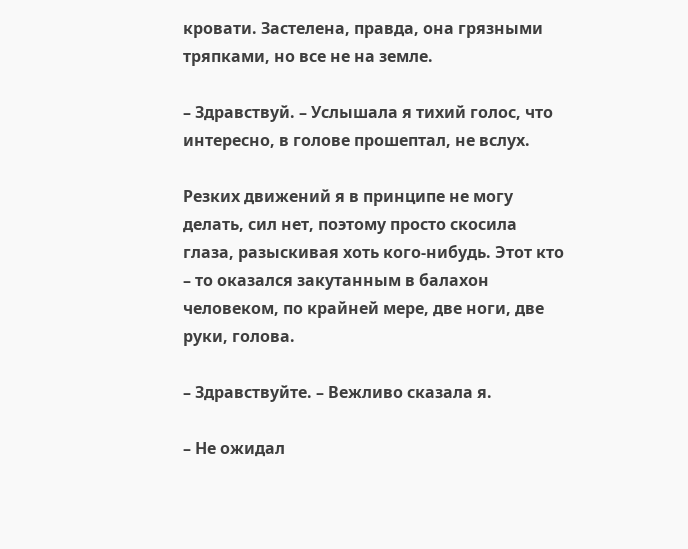кровати. Застелена, правда, она грязными тряпками, но все не на земле.

– Здравствуй. – Услышала я тихий голос, что интересно, в голове прошептал, не вслух.

Резких движений я в принципе не могу делать, сил нет, поэтому просто скосила глаза, разыскивая хоть кого-нибудь. Этот кто – то оказался закутанным в балахон человеком, по крайней мере, две ноги, две руки, голова.

– Здравствуйте. – Вежливо сказала я.

– Не ожидал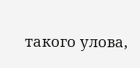такого улова,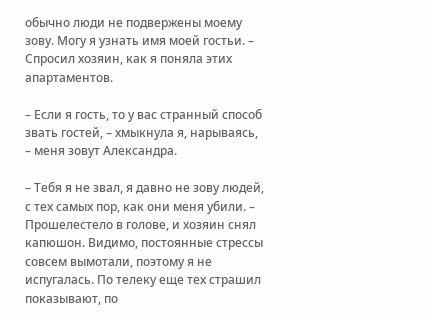обычно люди не подвержены моему зову. Могу я узнать имя моей гостьи. – Спросил хозяин, как я поняла этих апартаментов.

– Если я гость, то у вас странный способ звать гостей, – хмыкнула я, нарываясь, – меня зовут Александра.

– Тебя я не звал, я давно не зову людей, с тех самых пор, как они меня убили. – Прошелестело в голове, и хозяин снял капюшон. Видимо, постоянные стрессы совсем вымотали, поэтому я не испугалась. По телеку еще тех страшил показывают, по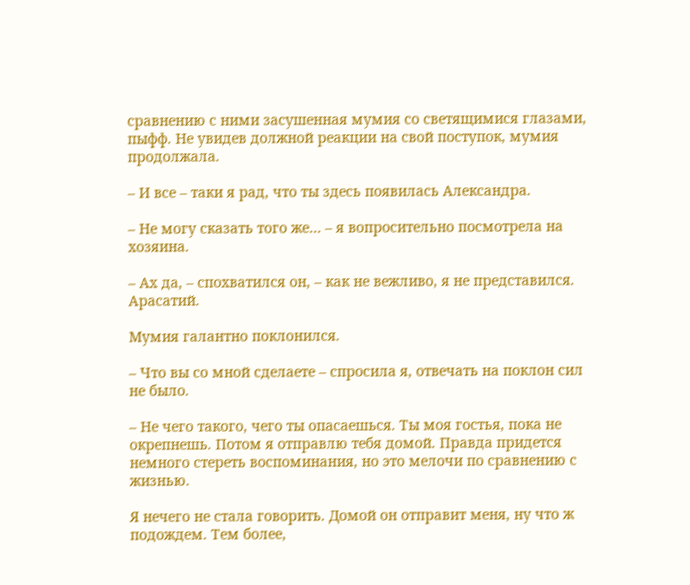сравнению с ними засушенная мумия со светящимися глазами, пыфф. Не увидев должной реакции на свой поступок, мумия продолжала.

– И все – таки я рад, что ты здесь появилась Александра.

– Не могу сказать того же… – я вопросительно посмотрела на хозяина.

– Ах да, – спохватился он, – как не вежливо, я не представился. Арасатий.

Мумия галантно поклонился.

– Что вы со мной сделаете – спросила я, отвечать на поклон сил не было.

– Не чего такого, чего ты опасаешься. Ты моя гостья, пока не окрепнешь. Потом я отправлю тебя домой. Правда придется немного стереть воспоминания, но это мелочи по сравнению с жизнью.

Я нечего не стала говорить. Домой он отправит меня, ну что ж подождем. Тем более,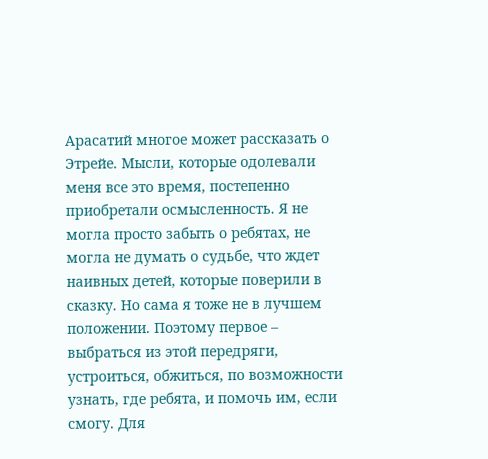Арасатий многое может рассказать о Этрейе. Мысли, которые одолевали меня все это время, постепенно приобретали осмысленность. Я не могла просто забыть о ребятах, не могла не думать о судьбе, что ждет наивных детей, которые поверили в сказку. Но сама я тоже не в лучшем положении. Поэтому первое – выбраться из этой передряги, устроиться, обжиться, по возможности узнать, где ребята, и помочь им, если смогу. Для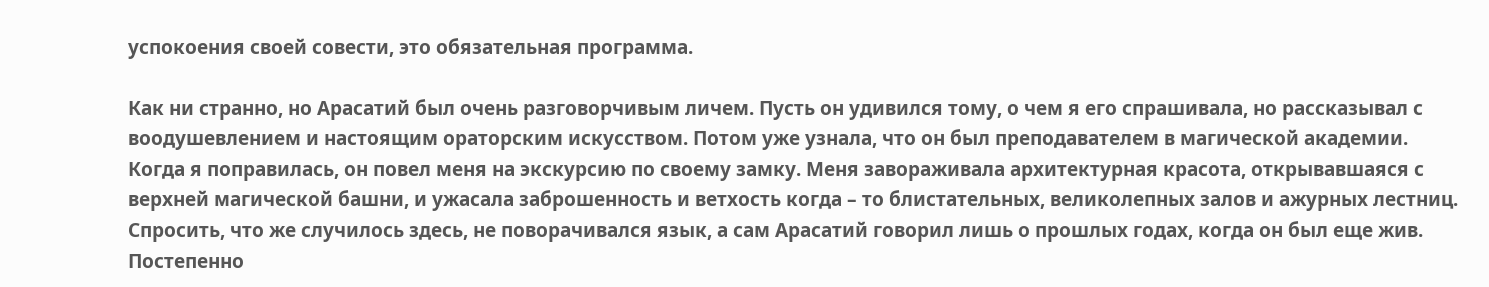успокоения своей совести, это обязательная программа.

Как ни странно, но Арасатий был очень разговорчивым личем. Пусть он удивился тому, о чем я его спрашивала, но рассказывал с воодушевлением и настоящим ораторским искусством. Потом уже узнала, что он был преподавателем в магической академии. Когда я поправилась, он повел меня на экскурсию по своему замку. Меня завораживала архитектурная красота, открывавшаяся с верхней магической башни, и ужасала заброшенность и ветхость когда – то блистательных, великолепных залов и ажурных лестниц. Спросить, что же случилось здесь, не поворачивался язык, а сам Арасатий говорил лишь о прошлых годах, когда он был еще жив. Постепенно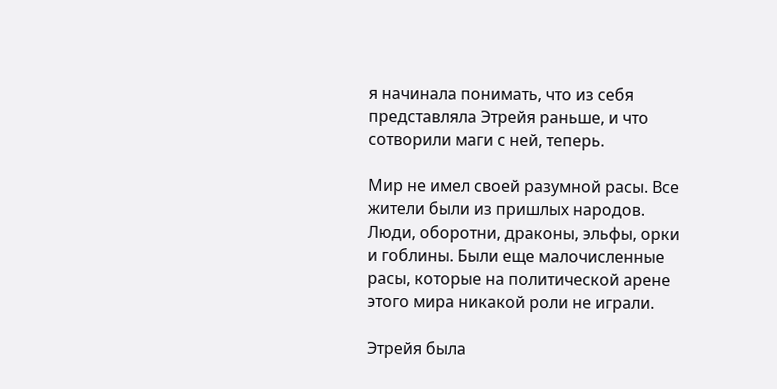я начинала понимать, что из себя представляла Этрейя раньше, и что сотворили маги с ней, теперь.

Мир не имел своей разумной расы. Все жители были из пришлых народов. Люди, оборотни, драконы, эльфы, орки и гоблины. Были еще малочисленные расы, которые на политической арене этого мира никакой роли не играли.

Этрейя была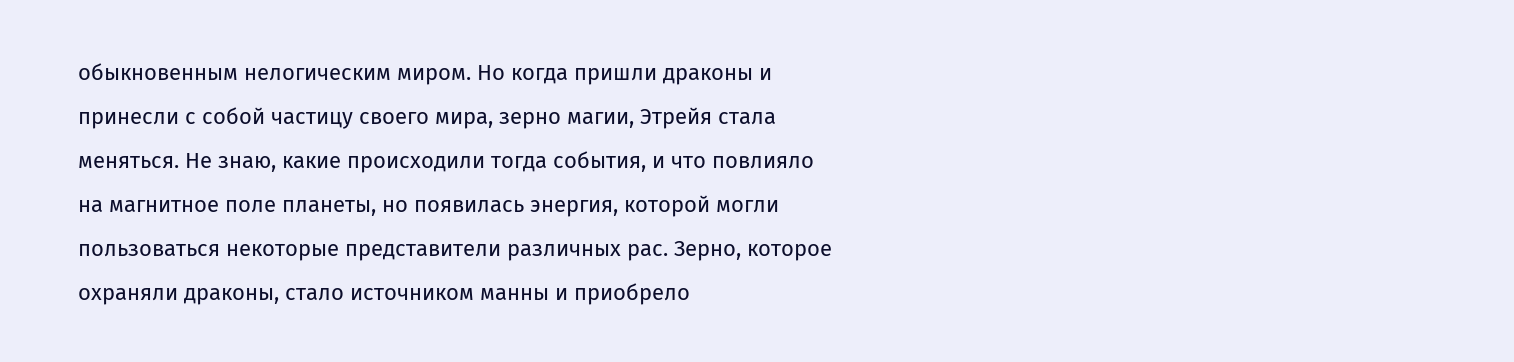обыкновенным нелогическим миром. Но когда пришли драконы и принесли с собой частицу своего мира, зерно магии, Этрейя стала меняться. Не знаю, какие происходили тогда события, и что повлияло на магнитное поле планеты, но появилась энергия, которой могли пользоваться некоторые представители различных рас. Зерно, которое охраняли драконы, стало источником манны и приобрело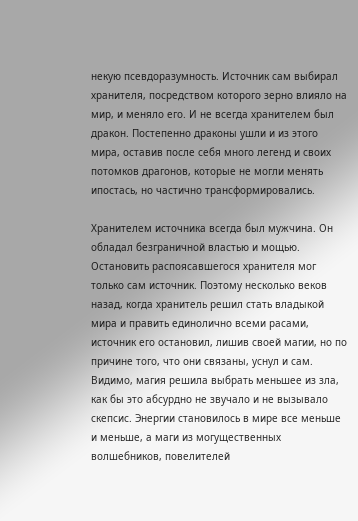некую псевдоразумность. Источник сам выбирал хранителя, посредством которого зерно влияло на мир, и меняло его. И не всегда хранителем был дракон. Постепенно драконы ушли и из этого мира, оставив после себя много легенд и своих потомков драгонов, которые не могли менять ипостась, но частично трансформировались.

Хранителем источника всегда был мужчина. Он обладал безграничной властью и мощью. Остановить распоясавшегося хранителя мог только сам источник. Поэтому несколько веков назад, когда хранитель решил стать владыкой мира и править единолично всеми расами, источник его остановил, лишив своей магии, но по причине того, что они связаны, уснул и сам. Видимо, магия решила выбрать меньшее из зла, как бы это абсурдно не звучало и не вызывало скепсис. Энергии становилось в мире все меньше и меньше, а маги из могущественных волшебников, повелителей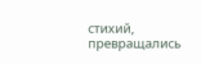стихий, превращались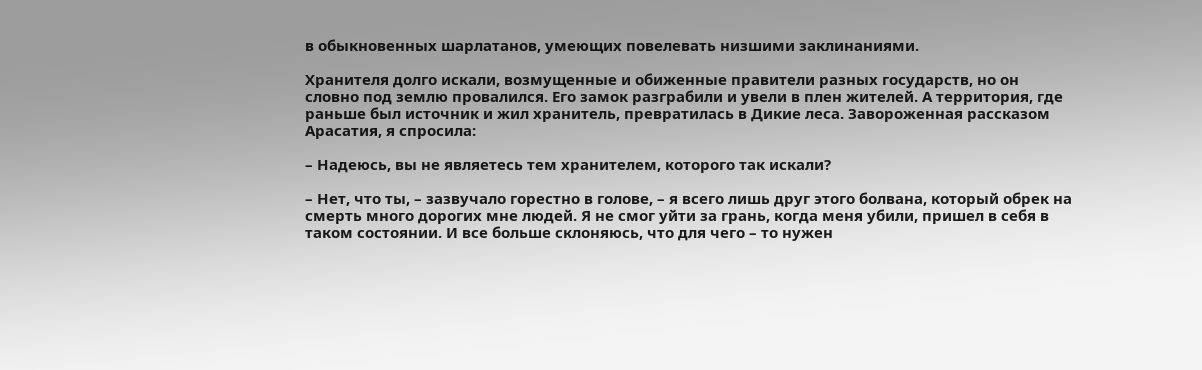в обыкновенных шарлатанов, умеющих повелевать низшими заклинаниями.

Хранителя долго искали, возмущенные и обиженные правители разных государств, но он словно под землю провалился. Его замок разграбили и увели в плен жителей. А территория, где раньше был источник и жил хранитель, превратилась в Дикие леса. Завороженная рассказом Арасатия, я спросила:

– Надеюсь, вы не являетесь тем хранителем, которого так искали?

– Нет, что ты, – зазвучало горестно в голове, – я всего лишь друг этого болвана, который обрек на смерть много дорогих мне людей. Я не смог уйти за грань, когда меня убили, пришел в себя в таком состоянии. И все больше склоняюсь, что для чего – то нужен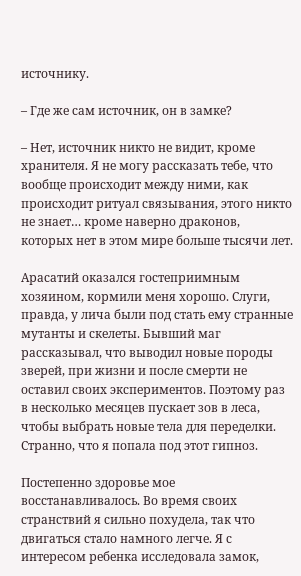источнику.

– Где же сам источник, он в замке?

– Нет, источник никто не видит, кроме хранителя. Я не могу рассказать тебе, что вообще происходит между ними, как происходит ритуал связывания, этого никто не знает… кроме наверно драконов, которых нет в этом мире больше тысячи лет.

Арасатий оказался гостеприимным хозяином, кормили меня хорошо. Слуги, правда, у лича были под стать ему странные мутанты и скелеты. Бывший маг рассказывал, что выводил новые породы зверей, при жизни и после смерти не оставил своих экспериментов. Поэтому раз в несколько месяцев пускает зов в леса, чтобы выбрать новые тела для переделки. Странно, что я попала под этот гипноз.

Постепенно здоровье мое восстанавливалось. Во время своих странствий я сильно похудела, так что двигаться стало намного легче. Я с интересом ребенка исследовала замок,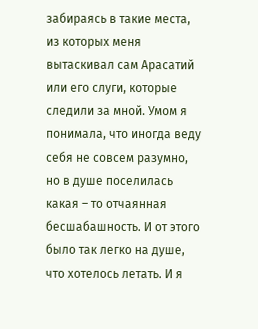забираясь в такие места, из которых меня вытаскивал сам Арасатий или его слуги, которые следили за мной. Умом я понимала, что иногда веду себя не совсем разумно, но в душе поселилась какая – то отчаянная бесшабашность. И от этого было так легко на душе, что хотелось летать. И я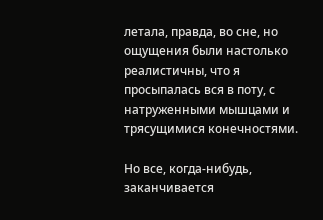летала, правда, во сне, но ощущения были настолько реалистичны, что я просыпалась вся в поту, с натруженными мышцами и трясущимися конечностями.

Но все, когда-нибудь, заканчивается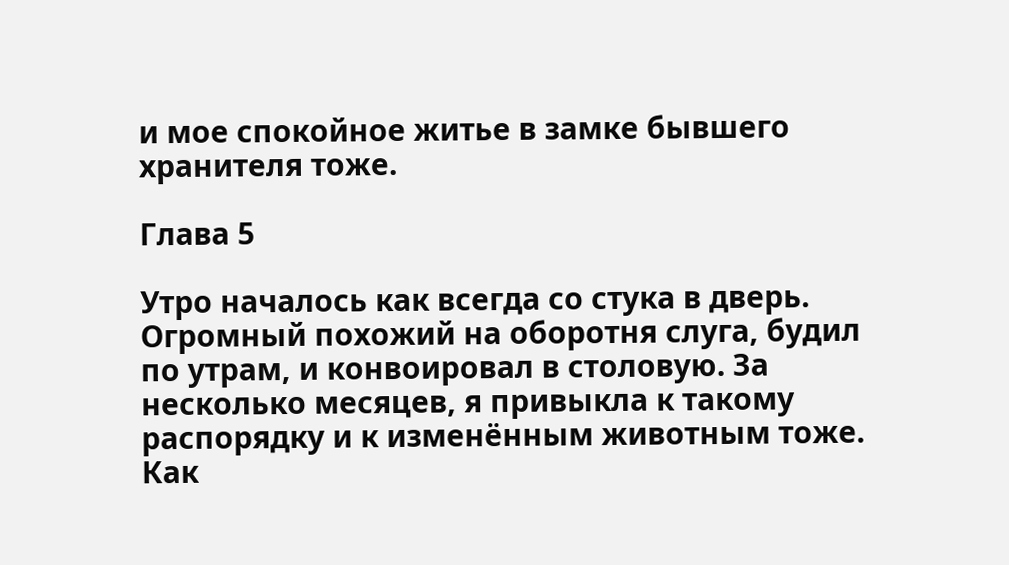и мое спокойное житье в замке бывшего хранителя тоже.

Глава 5

Утро началось как всегда со стука в дверь. Огромный похожий на оборотня слуга, будил по утрам, и конвоировал в столовую. За несколько месяцев, я привыкла к такому распорядку и к изменённым животным тоже. Как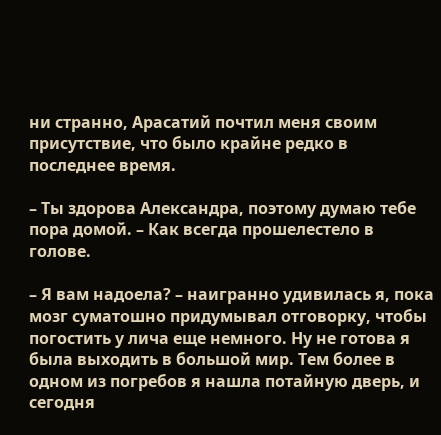ни странно, Арасатий почтил меня своим присутствие, что было крайне редко в последнее время.

– Ты здорова Александра, поэтому думаю тебе пора домой. – Как всегда прошелестело в голове.

– Я вам надоела? – наигранно удивилась я, пока мозг суматошно придумывал отговорку, чтобы погостить у лича еще немного. Ну не готова я была выходить в большой мир. Тем более в одном из погребов я нашла потайную дверь, и сегодня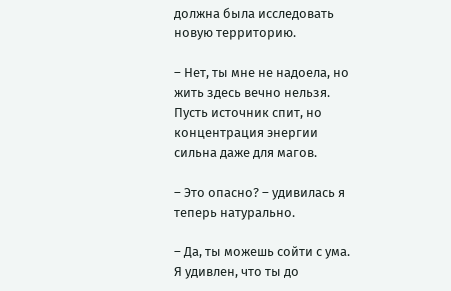должна была исследовать новую территорию.

– Нет, ты мне не надоела, но жить здесь вечно нельзя. Пусть источник спит, но концентрация энергии сильна даже для магов.

– Это опасно? – удивилась я теперь натурально.

– Да, ты можешь сойти с ума. Я удивлен, что ты до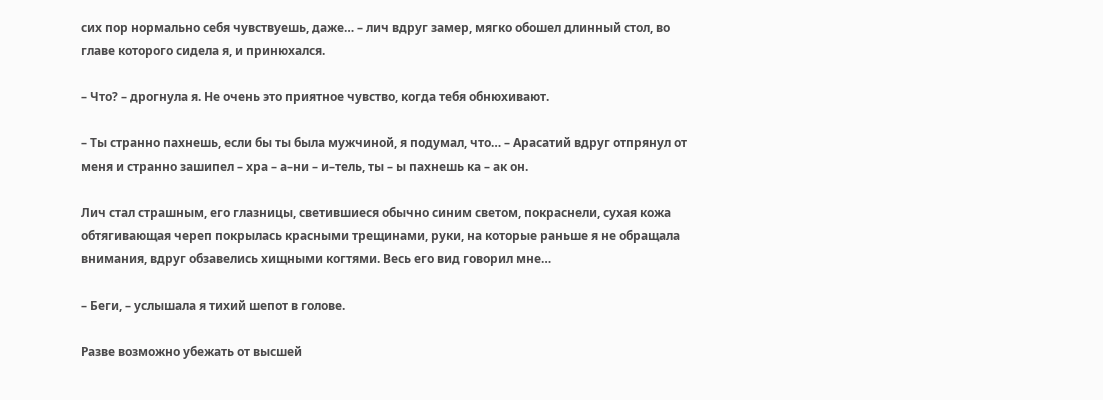сих пор нормально себя чувствуешь, даже… – лич вдруг замер, мягко обошел длинный стол, во главе которого сидела я, и принюхался.

– Что? – дрогнула я. Не очень это приятное чувство, когда тебя обнюхивают.

– Ты странно пахнешь, если бы ты была мужчиной, я подумал, что… – Арасатий вдруг отпрянул от меня и странно зашипел – хра – а–ни – и–тель, ты – ы пахнешь ка – ак он.

Лич стал страшным, его глазницы, светившиеся обычно синим светом, покраснели, сухая кожа обтягивающая череп покрылась красными трещинами, руки, на которые раньше я не обращала внимания, вдруг обзавелись хищными когтями. Весь его вид говорил мне…

– Беги, – услышала я тихий шепот в голове.

Разве возможно убежать от высшей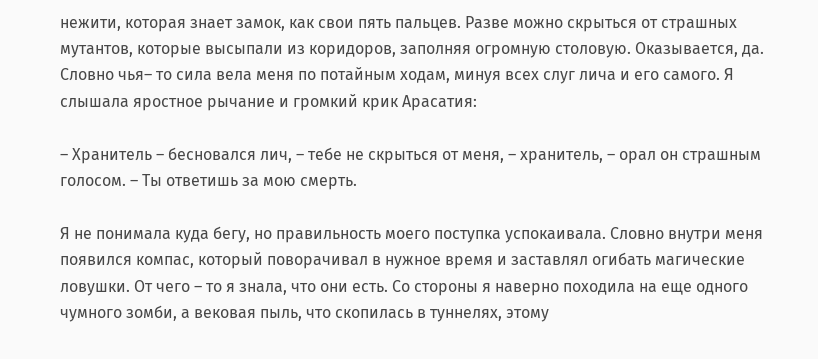нежити, которая знает замок, как свои пять пальцев. Разве можно скрыться от страшных мутантов, которые высыпали из коридоров, заполняя огромную столовую. Оказывается, да. Словно чья– то сила вела меня по потайным ходам, минуя всех слуг лича и его самого. Я слышала яростное рычание и громкий крик Арасатия:

– Хранитель – бесновался лич, – тебе не скрыться от меня, – хранитель, – орал он страшным голосом. – Ты ответишь за мою смерть.

Я не понимала куда бегу, но правильность моего поступка успокаивала. Словно внутри меня появился компас, который поворачивал в нужное время и заставлял огибать магические ловушки. От чего – то я знала, что они есть. Со стороны я наверно походила на еще одного чумного зомби, а вековая пыль, что скопилась в туннелях, этому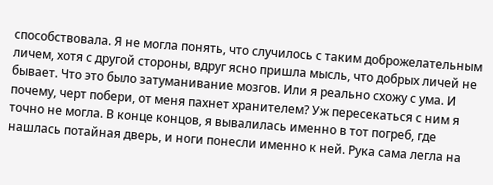способствовала. Я не могла понять, что случилось с таким доброжелательным личем, хотя с другой стороны, вдруг ясно пришла мысль, что добрых личей не бывает. Что это было затуманивание мозгов. Или я реально схожу с ума. И почему, черт побери, от меня пахнет хранителем? Уж пересекаться с ним я точно не могла. В конце концов, я вывалилась именно в тот погреб, где нашлась потайная дверь, и ноги понесли именно к ней. Рука сама легла на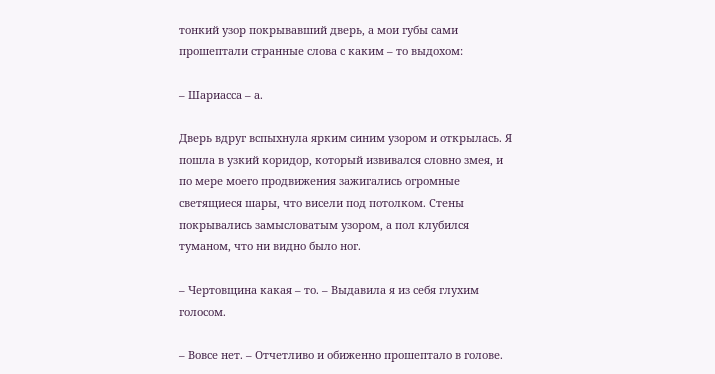тонкий узор покрывавший дверь, а мои губы сами прошептали странные слова с каким – то выдохом:

– Шариасса – а.

Дверь вдруг вспыхнула ярким синим узором и открылась. Я пошла в узкий коридор, который извивался словно змея, и по мере моего продвижения зажигались огромные светящиеся шары, что висели под потолком. Стены покрывались замысловатым узором, а пол клубился туманом, что ни видно было ног.

– Чертовщина какая – то. – Выдавила я из себя глухим голосом.

– Вовсе нет. – Отчетливо и обиженно прошептало в голове.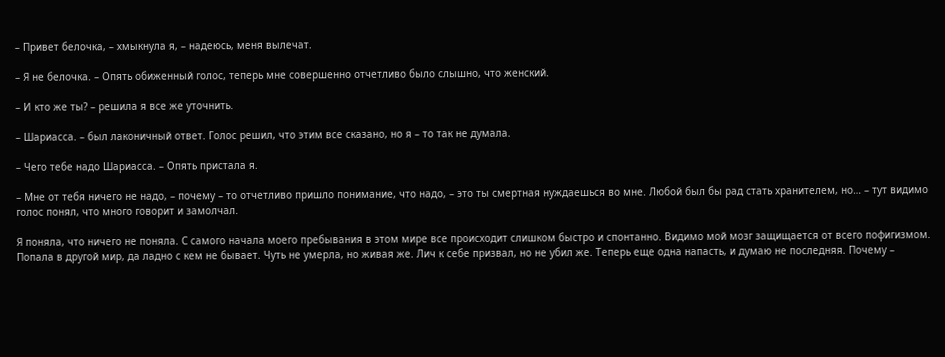– Привет белочка, – хмыкнула я, – надеюсь, меня вылечат.

– Я не белочка. – Опять обиженный голос, теперь мне совершенно отчетливо было слышно, что женский.

– И кто же ты? – решила я все же уточнить.

– Шариасса. – был лаконичный ответ. Голос решил, что этим все сказано, но я – то так не думала.

– Чего тебе надо Шариасса. – Опять пристала я.

– Мне от тебя ничего не надо, – почему – то отчетливо пришло понимание, что надо, – это ты смертная нуждаешься во мне. Любой был бы рад стать хранителем, но… – тут видимо голос понял, что много говорит и замолчал.

Я поняла, что ничего не поняла. С самого начала моего пребывания в этом мире все происходит слишком быстро и спонтанно. Видимо мой мозг защищается от всего пофигизмом. Попала в другой мир, да ладно с кем не бывает. Чуть не умерла, но живая же. Лич к себе призвал, но не убил же. Теперь еще одна напасть, и думаю не последняя. Почему –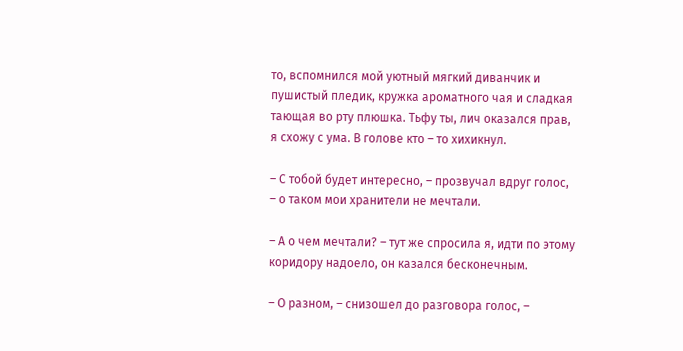то, вспомнился мой уютный мягкий диванчик и пушистый пледик, кружка ароматного чая и сладкая тающая во рту плюшка. Тьфу ты, лич оказался прав, я схожу с ума. В голове кто – то хихикнул.

– С тобой будет интересно, – прозвучал вдруг голос, – о таком мои хранители не мечтали.

– А о чем мечтали? – тут же спросила я, идти по этому коридору надоело, он казался бесконечным.

– О разном, – снизошел до разговора голос, –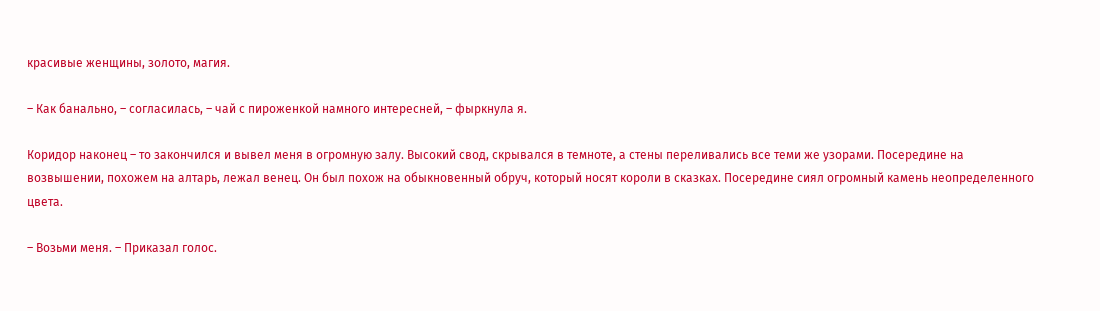красивые женщины, золото, магия.

– Как банально, – согласилась, – чай с пироженкой намного интересней, – фыркнула я.

Коридор наконец – то закончился и вывел меня в огромную залу. Высокий свод, скрывался в темноте, а стены переливались все теми же узорами. Посередине на возвышении, похожем на алтарь, лежал венец. Он был похож на обыкновенный обруч, который носят короли в сказках. Посередине сиял огромный камень неопределенного цвета.

– Возьми меня. – Приказал голос.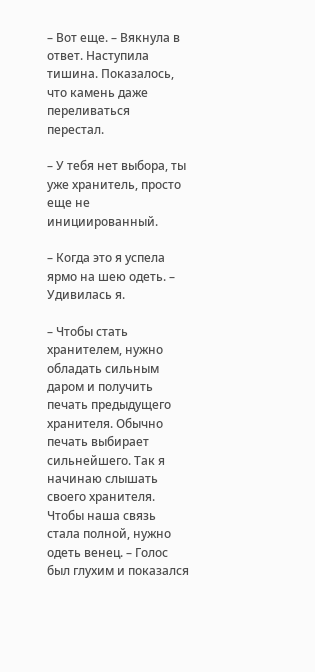– Вот еще. – Вякнула в ответ. Наступила тишина. Показалось, что камень даже переливаться перестал.

– У тебя нет выбора, ты уже хранитель, просто еще не инициированный.

– Когда это я успела ярмо на шею одеть. – Удивилась я.

– Чтобы стать хранителем, нужно обладать сильным даром и получить печать предыдущего хранителя. Обычно печать выбирает сильнейшего. Так я начинаю слышать своего хранителя. Чтобы наша связь стала полной, нужно одеть венец. – Голос был глухим и показался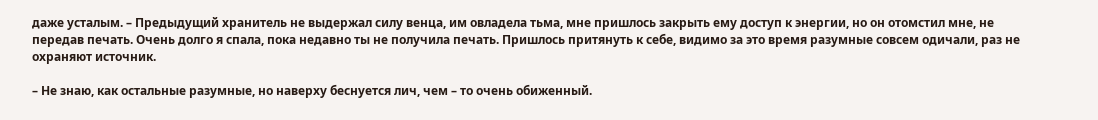даже усталым. – Предыдущий хранитель не выдержал силу венца, им овладела тьма, мне пришлось закрыть ему доступ к энергии, но он отомстил мне, не передав печать. Очень долго я спала, пока недавно ты не получила печать. Пришлось притянуть к себе, видимо за это время разумные совсем одичали, раз не охраняют источник.

– Не знаю, как остальные разумные, но наверху беснуется лич, чем – то очень обиженный.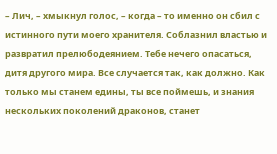– Лич, – хмыкнул голос, – когда – то именно он сбил с истинного пути моего хранителя. Соблазнил властью и развратил прелюбодеянием. Тебе нечего опасаться, дитя другого мира. Все случается так, как должно. Как только мы станем едины, ты все поймешь, и знания нескольких поколений драконов, станет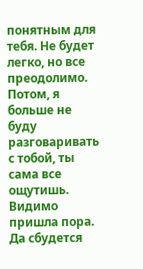понятным для тебя. Не будет легко, но все преодолимо. Потом, я больше не буду разговаривать с тобой, ты сама все ощутишь. Видимо пришла пора. Да сбудется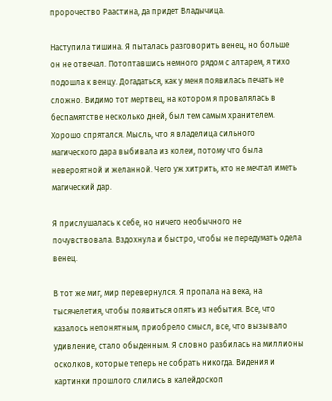пророчество Раастина, да придет Владычица.

Наступила тишина. Я пыталась разговорить венец, но больше он не отвечал. Потоптавшись немного рядом с алтарем, я тихо подошла к венцу. Догадаться, как у меня появилась печать не сложно. Видимо тот мертвец, на котором я провалялась в беспамятстве несколько дней, был тем самым хранителем. Хорошо спрятался. Мысль, что я владелица сильного магического дара выбивала из колеи, потому что была невероятной и желанной. Чего уж хитрить, кто не мечтал иметь магический дар.

Я прислушалась к себе, но ничего необычного не почувствовала. Вздохнула и быстро, чтобы не передумать одела венец.

В тот же миг, мир перевернулся. Я пропала на века, на тысячелетия, чтобы появиться опять из небытия. Все, что казалось непонятным, приобрело смысл, все, что вызывало удивление, стало обыденным. Я словно разбилась на миллионы осколков, которые теперь не собрать никогда. Видения и картинки прошлого слились в калейдоскоп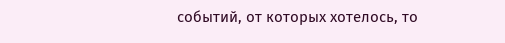событий, от которых хотелось, то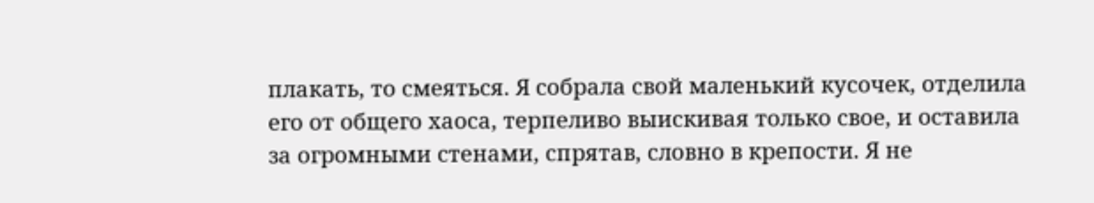плакать, то смеяться. Я собрала свой маленький кусочек, отделила его от общего хаоса, терпеливо выискивая только свое, и оставила за огромными стенами, спрятав, словно в крепости. Я не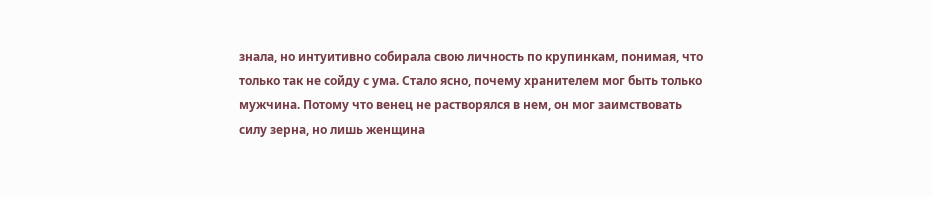знала, но интуитивно собирала свою личность по крупинкам, понимая, что только так не сойду с ума. Стало ясно, почему хранителем мог быть только мужчина. Потому что венец не растворялся в нем, он мог заимствовать силу зерна, но лишь женщина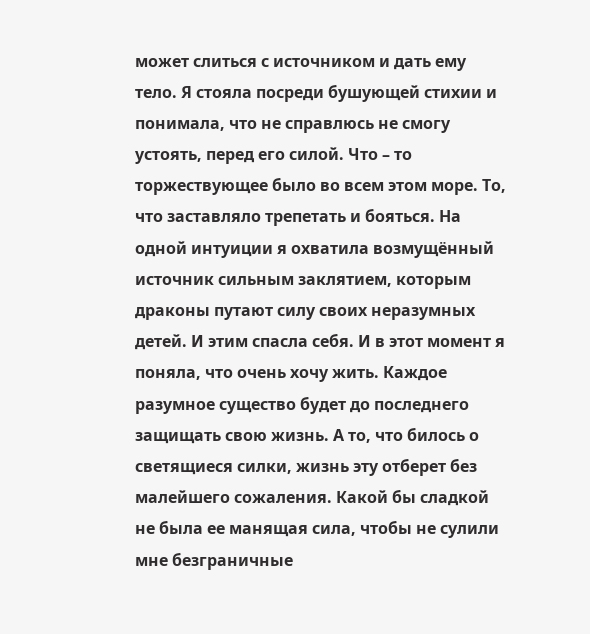может слиться с источником и дать ему тело. Я стояла посреди бушующей стихии и понимала, что не справлюсь не смогу устоять, перед его силой. Что – то торжествующее было во всем этом море. То, что заставляло трепетать и бояться. На одной интуиции я охватила возмущённый источник сильным заклятием, которым драконы путают силу своих неразумных детей. И этим спасла себя. И в этот момент я поняла, что очень хочу жить. Каждое разумное существо будет до последнего защищать свою жизнь. А то, что билось о светящиеся силки, жизнь эту отберет без малейшего сожаления. Какой бы сладкой не была ее манящая сила, чтобы не сулили мне безграничные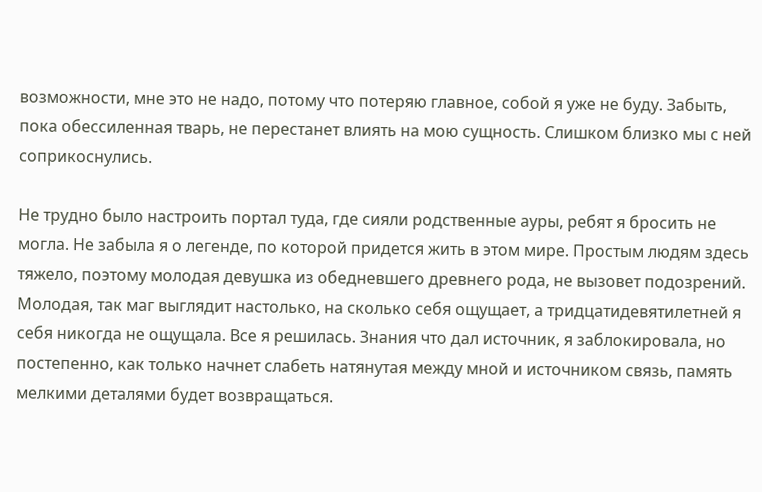возможности, мне это не надо, потому что потеряю главное, собой я уже не буду. Забыть, пока обессиленная тварь, не перестанет влиять на мою сущность. Слишком близко мы с ней соприкоснулись.

Не трудно было настроить портал туда, где сияли родственные ауры, ребят я бросить не могла. Не забыла я о легенде, по которой придется жить в этом мире. Простым людям здесь тяжело, поэтому молодая девушка из обедневшего древнего рода, не вызовет подозрений. Молодая, так маг выглядит настолько, на сколько себя ощущает, а тридцатидевятилетней я себя никогда не ощущала. Все я решилась. Знания что дал источник, я заблокировала, но постепенно, как только начнет слабеть натянутая между мной и источником связь, память мелкими деталями будет возвращаться.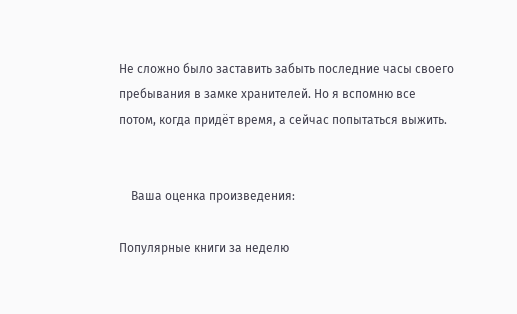Не сложно было заставить забыть последние часы своего пребывания в замке хранителей. Но я вспомню все потом, когда придёт время, а сейчас попытаться выжить.


    Ваша оценка произведения:

Популярные книги за неделю